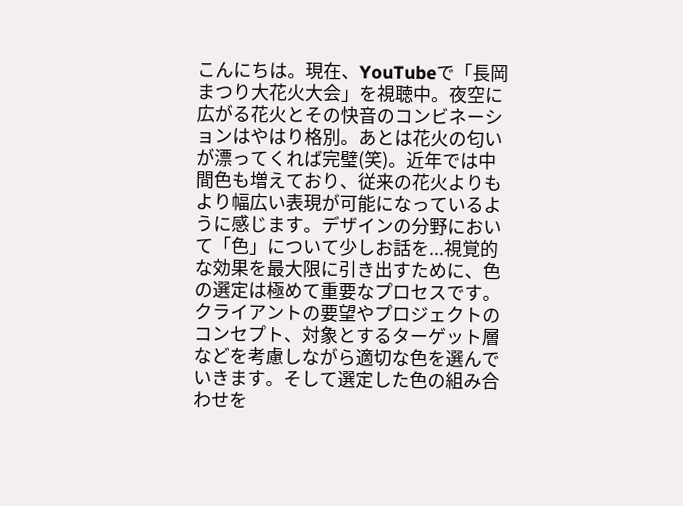こんにちは。現在、YouTubeで「長岡まつり大花火大会」を視聴中。夜空に広がる花火とその快音のコンビネーションはやはり格別。あとは花火の匂いが漂ってくれば完璧(笑)。近年では中間色も増えており、従来の花火よりもより幅広い表現が可能になっているように感じます。デザインの分野において「色」について少しお話を...視覚的な効果を最大限に引き出すために、色の選定は極めて重要なプロセスです。クライアントの要望やプロジェクトのコンセプト、対象とするターゲット層などを考慮しながら適切な色を選んでいきます。そして選定した色の組み合わせを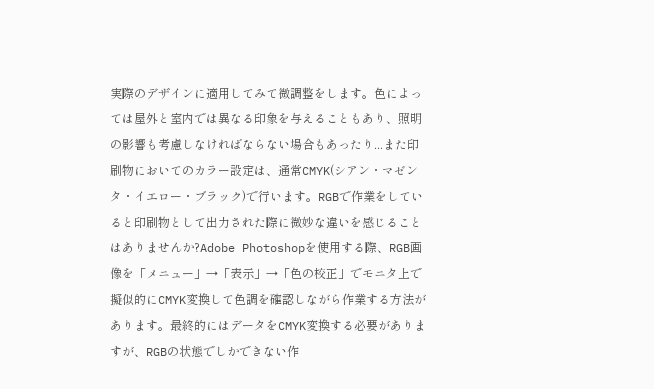実際のデザインに適用してみて微調整をします。色によっては屋外と室内では異なる印象を与えることもあり、照明の影響も考慮しなければならない場合もあったり...また印刷物においてのカラー設定は、通常CMYK(シアン・マゼンタ・イエロー・ブラック)で行います。RGBで作業をしていると印刷物として出力された際に微妙な違いを感じることはありませんか?Adobe Photoshopを使用する際、RGB画像を「メニュー」→「表示」→「色の校正」でモニタ上で擬似的にCMYK変換して色調を確認しながら作業する方法があります。最終的にはデータをCMYK変換する必要がありますが、RGBの状態でしかできない作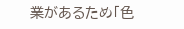業があるため「色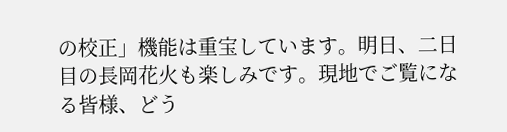の校正」機能は重宝しています。明日、二日目の長岡花火も楽しみです。現地でご覧になる皆様、どう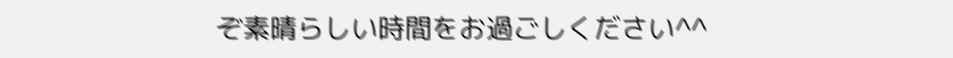ぞ素晴らしい時間をお過ごしください^^